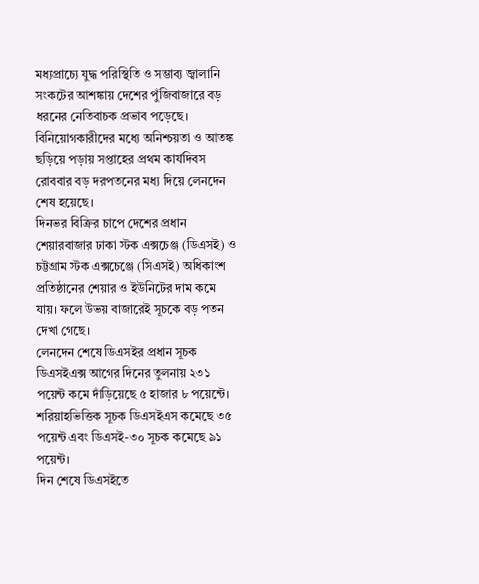মধ্যপ্রাচ্যে যুদ্ধ পরিস্থিতি ও সম্ভাব্য জ্বালানি সংকটের আশঙ্কায় দেশের পুঁজিবাজারে বড় ধরনের নেতিবাচক প্রভাব পড়েছে। বিনিয়োগকারীদের মধ্যে অনিশ্চয়তা ও আতঙ্ক ছড়িয়ে পড়ায় সপ্তাহের প্রথম কার্যদিবস রোববার বড় দরপতনের মধ্য দিয়ে লেনদেন শেষ হয়েছে।
দিনভর বিক্রির চাপে দেশের প্রধান শেয়ারবাজার ঢাকা স্টক এক্সচেঞ্জ (ডিএসই) ও চট্টগ্রাম স্টক এক্সচেঞ্জে (সিএসই) অধিকাংশ প্রতিষ্ঠানের শেয়ার ও ইউনিটের দাম কমে যায়। ফলে উভয় বাজারেই সূচকে বড় পতন দেখা গেছে।
লেনদেন শেষে ডিএসইর প্রধান সূচক ডিএসইএক্স আগের দিনের তুলনায় ২৩১ পয়েন্ট কমে দাঁড়িয়েছে ৫ হাজার ৮ পয়েন্টে। শরিয়াহভিত্তিক সূচক ডিএসইএস কমেছে ৩৫ পয়েন্ট এবং ডিএসই-৩০ সূচক কমেছে ৯১ পয়েন্ট।
দিন শেষে ডিএসইতে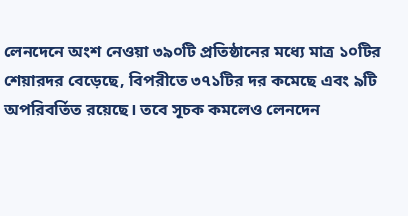লেনদেনে অংশ নেওয়া ৩৯০টি প্রতিষ্ঠানের মধ্যে মাত্র ১০টির শেয়ারদর বেড়েছে, বিপরীতে ৩৭১টির দর কমেছে এবং ৯টি অপরিবর্তিত রয়েছে। তবে সূচক কমলেও লেনদেন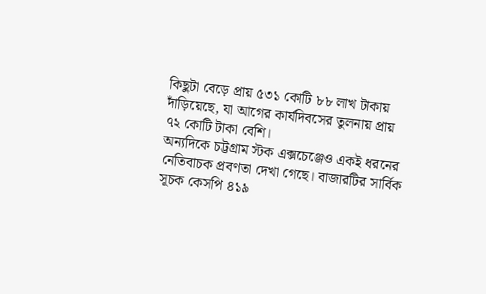কিছুটা বেড়ে প্রায় ৫৩১ কোটি ৮৮ লাখ টাকায় দাঁড়িয়েছে, যা আগের কার্যদিবসের তুলনায় প্রায় ৭২ কোটি টাকা বেশি।
অন্যদিকে চট্টগ্রাম স্টক এক্সচেঞ্জেও একই ধরনের নেতিবাচক প্রবণতা দেখা গেছে। বাজারটির সার্বিক সূচক কেসপি ৪১৯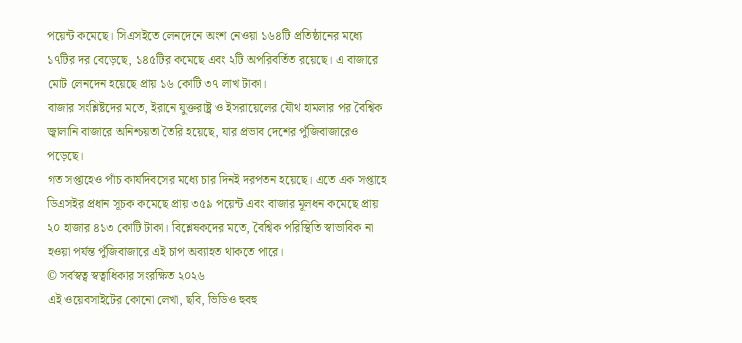পয়েন্ট কমেছে। সিএসইতে লেনদেনে অংশ নেওয়া ১৬৪টি প্রতিষ্ঠানের মধ্যে ১৭টির দর বেড়েছে, ১৪৫টির কমেছে এবং ২টি অপরিবর্তিত রয়েছে। এ বাজারে মোট লেনদেন হয়েছে প্রায় ১৬ কোটি ৩৭ লাখ টাকা।
বাজার সংশ্লিষ্টদের মতে, ইরানে যুক্তরাষ্ট্র ও ইসরায়েলের যৌথ হামলার পর বৈশ্বিক জ্বালানি বাজারে অনিশ্চয়তা তৈরি হয়েছে, যার প্রভাব দেশের পুঁজিবাজারেও পড়েছে।
গত সপ্তাহেও পাঁচ কার্যদিবসের মধ্যে চার দিনই দরপতন হয়েছে। এতে এক সপ্তাহে ডিএসইর প্রধান সূচক কমেছে প্রায় ৩৫৯ পয়েন্ট এবং বাজার মূলধন কমেছে প্রায় ২০ হাজার ৪১৩ কোটি টাকা। বিশ্লেষকদের মতে, বৈশ্বিক পরিস্থিতি স্বাভাবিক না হওয়া পর্যন্ত পুঁজিবাজারে এই চাপ অব্যাহত থাকতে পারে।
© সর্বস্বত্ব স্বত্বাধিকার সংরক্ষিত ২০২৬
এই ওয়েবসাইটের কোনো লেখা, ছবি, ভিডিও হুবহু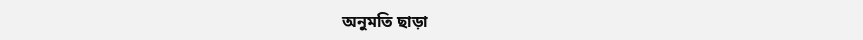অনুমতি ছাড়া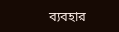ব্যবহার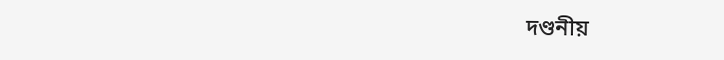দণ্ডনীয়